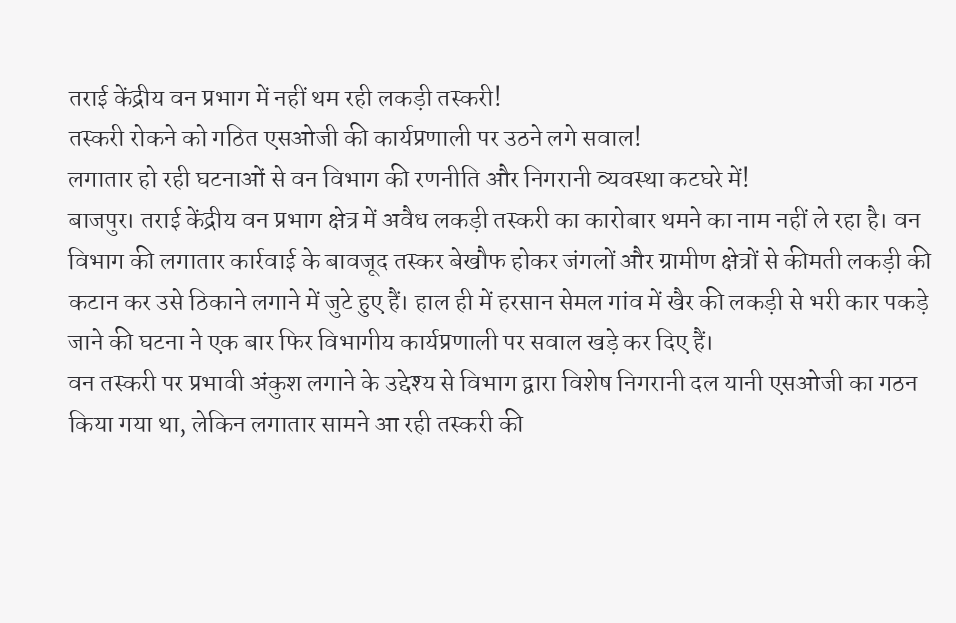तराई केंद्रीय वन प्रभाग में नहीं थम रही लकड़ी तस्करी!
तस्करी रोकने को गठित एसओजी की कार्यप्रणाली पर उठने लगे सवाल!
लगातार हो रही घटनाओं से वन विभाग की रणनीति और निगरानी व्यवस्था कटघरे में!
बाजपुर। तराई केंद्रीय वन प्रभाग क्षेत्र में अवैध लकड़ी तस्करी का कारोबार थमने का नाम नहीं ले रहा है। वन विभाग की लगातार कार्रवाई के बावजूद तस्कर बेखौफ होकर जंगलों और ग्रामीण क्षेत्रों से कीमती लकड़ी की कटान कर उसे ठिकाने लगाने में जुटे हुए हैं। हाल ही में हरसान सेमल गांव में खैर की लकड़ी से भरी कार पकड़े जाने की घटना ने एक बार फिर विभागीय कार्यप्रणाली पर सवाल खड़े कर दिए हैं।
वन तस्करी पर प्रभावी अंकुश लगाने के उद्देश्य से विभाग द्वारा विशेष निगरानी दल यानी एसओजी का गठन किया गया था, लेकिन लगातार सामने आ रही तस्करी की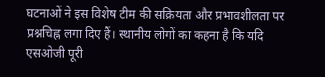घटनाओं ने इस विशेष टीम की सक्रियता और प्रभावशीलता पर प्रश्नचिह्न लगा दिए हैं। स्थानीय लोगों का कहना है कि यदि एसओजी पूरी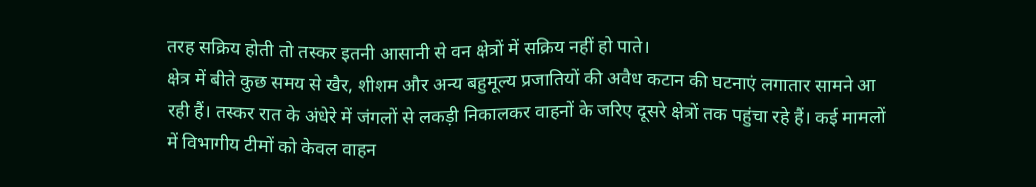तरह सक्रिय होती तो तस्कर इतनी आसानी से वन क्षेत्रों में सक्रिय नहीं हो पाते।
क्षेत्र में बीते कुछ समय से खैर, शीशम और अन्य बहुमूल्य प्रजातियों की अवैध कटान की घटनाएं लगातार सामने आ रही हैं। तस्कर रात के अंधेरे में जंगलों से लकड़ी निकालकर वाहनों के जरिए दूसरे क्षेत्रों तक पहुंचा रहे हैं। कई मामलों में विभागीय टीमों को केवल वाहन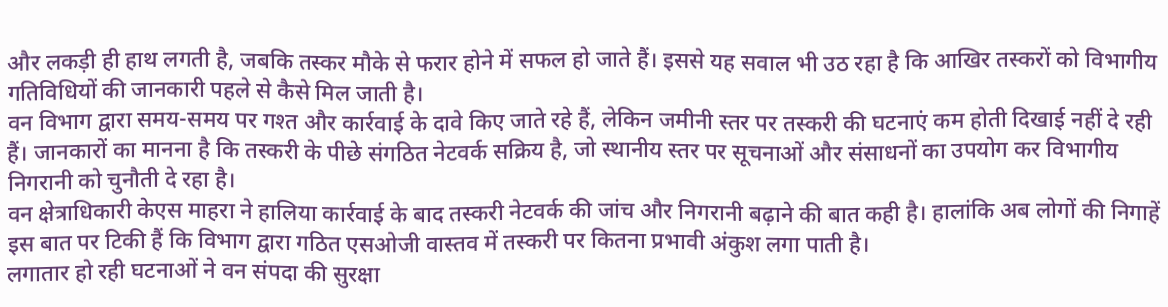और लकड़ी ही हाथ लगती है, जबकि तस्कर मौके से फरार होने में सफल हो जाते हैं। इससे यह सवाल भी उठ रहा है कि आखिर तस्करों को विभागीय गतिविधियों की जानकारी पहले से कैसे मिल जाती है।
वन विभाग द्वारा समय-समय पर गश्त और कार्रवाई के दावे किए जाते रहे हैं, लेकिन जमीनी स्तर पर तस्करी की घटनाएं कम होती दिखाई नहीं दे रही हैं। जानकारों का मानना है कि तस्करी के पीछे संगठित नेटवर्क सक्रिय है, जो स्थानीय स्तर पर सूचनाओं और संसाधनों का उपयोग कर विभागीय निगरानी को चुनौती दे रहा है।
वन क्षेत्राधिकारी केएस माहरा ने हालिया कार्रवाई के बाद तस्करी नेटवर्क की जांच और निगरानी बढ़ाने की बात कही है। हालांकि अब लोगों की निगाहें इस बात पर टिकी हैं कि विभाग द्वारा गठित एसओजी वास्तव में तस्करी पर कितना प्रभावी अंकुश लगा पाती है।
लगातार हो रही घटनाओं ने वन संपदा की सुरक्षा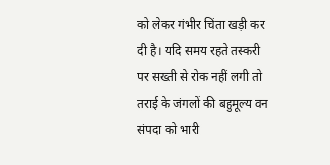को लेकर गंभीर चिंता खड़ी कर दी है। यदि समय रहते तस्करी पर सख्ती से रोक नहीं लगी तो तराई के जंगलों की बहुमूल्य वन संपदा को भारी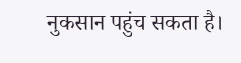नुकसान पहुंच सकता है।